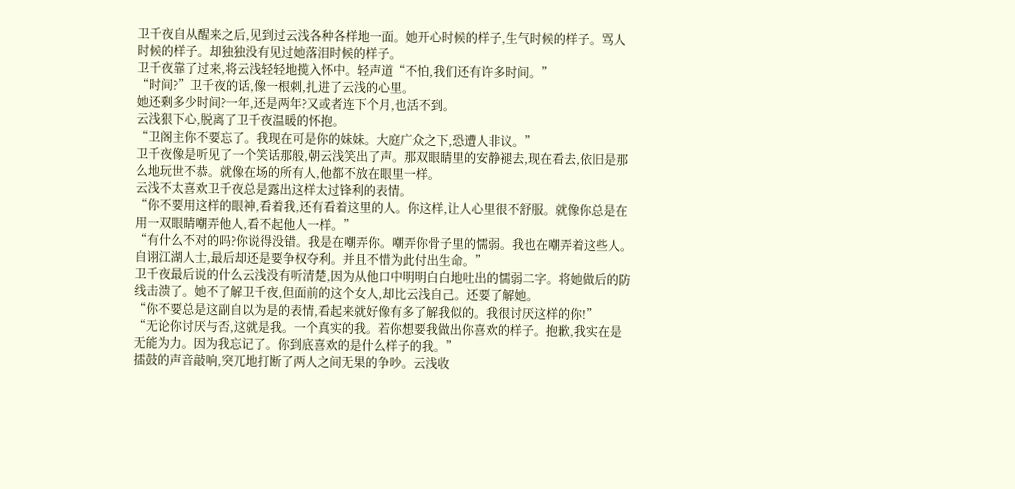卫千夜自从醒来之后,见到过云浅各种各样地一面。她开心时候的样子,生气时候的样子。骂人时候的样子。却独独没有见过她落泪时候的样子。
卫千夜靠了过来,将云浅轻轻地揽入怀中。轻声道“不怕,我们还有许多时间。”
“时间?”卫千夜的话,像一根刺,扎进了云浅的心里。
她还剩多少时间?一年,还是两年?又或者连下个月,也活不到。
云浅狠下心,脱离了卫千夜温暖的怀抱。
“卫阁主你不要忘了。我现在可是你的妹妹。大庭广众之下,恐遭人非议。”
卫千夜像是听见了一个笑话那般,朝云浅笑出了声。那双眼睛里的安静褪去,现在看去,依旧是那么地玩世不恭。就像在场的所有人,他都不放在眼里一样。
云浅不太喜欢卫千夜总是露出这样太过锋利的表情。
“你不要用这样的眼神,看着我,还有看着这里的人。你这样,让人心里很不舒服。就像你总是在用一双眼睛嘲弄他人,看不起他人一样。”
“有什么不对的吗?你说得没错。我是在嘲弄你。嘲弄你骨子里的懦弱。我也在嘲弄着这些人。自诩江湖人士,最后却还是要争权夺利。并且不惜为此付出生命。”
卫千夜最后说的什么云浅没有听清楚,因为从他口中明明白白地吐出的懦弱二字。将她做后的防线击溃了。她不了解卫千夜,但面前的这个女人,却比云浅自己。还要了解她。
“你不要总是这副自以为是的表情,看起来就好像有多了解我似的。我很讨厌这样的你!”
“无论你讨厌与否,这就是我。一个真实的我。若你想要我做出你喜欢的样子。抱歉,我实在是无能为力。因为我忘记了。你到底喜欢的是什么样子的我。”
擂鼓的声音敲响,突兀地打断了两人之间无果的争吵。云浅收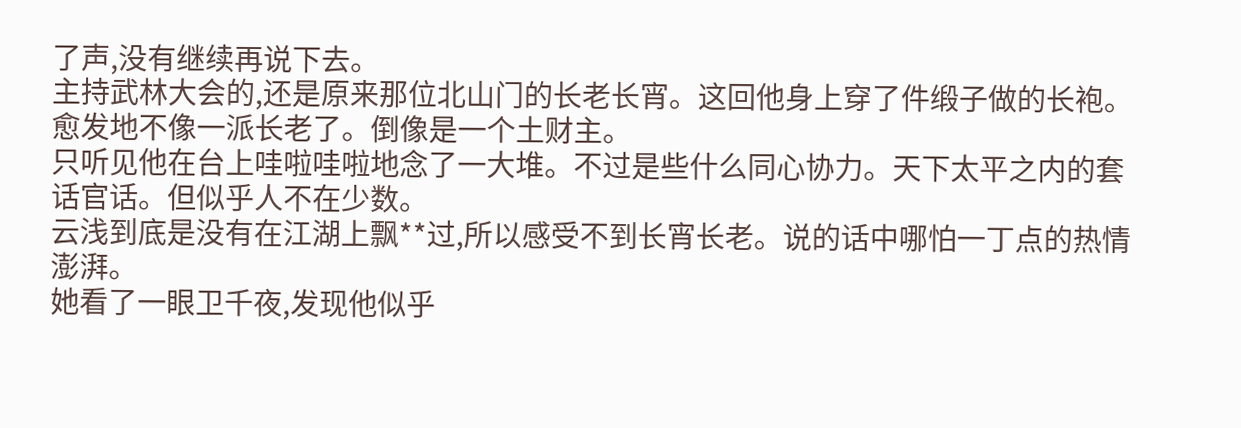了声,没有继续再说下去。
主持武林大会的,还是原来那位北山门的长老长宵。这回他身上穿了件缎子做的长袍。愈发地不像一派长老了。倒像是一个土财主。
只听见他在台上哇啦哇啦地念了一大堆。不过是些什么同心协力。天下太平之内的套话官话。但似乎人不在少数。
云浅到底是没有在江湖上飘**过,所以感受不到长宵长老。说的话中哪怕一丁点的热情澎湃。
她看了一眼卫千夜,发现他似乎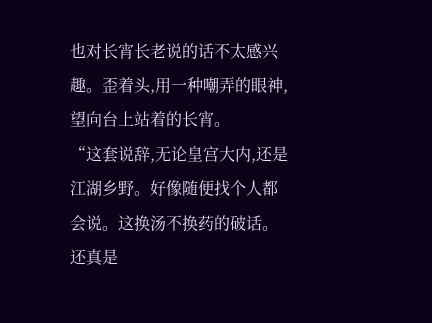也对长宵长老说的话不太感兴趣。歪着头,用一种嘲弄的眼神,望向台上站着的长宵。
“这套说辞,无论皇宫大内,还是江湖乡野。好像随便找个人都会说。这换汤不换药的破话。还真是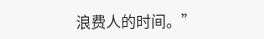浪费人的时间。”